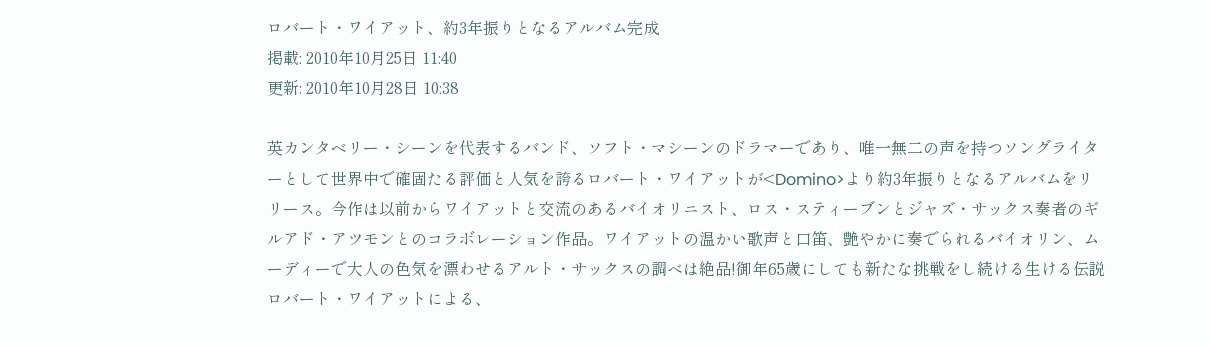ロバート・ワイアット、約3年振りとなるアルバム完成
掲載: 2010年10月25日 11:40
更新: 2010年10月28日 10:38

英カンタベリー・シーンを代表するバンド、ソフト・マシーンのドラマーであり、唯一無二の声を持つソングライターとして世界中で確固たる評価と人気を誇るロバート・ワイアットが<Domino>より約3年振りとなるアルバムをリリース。今作は以前からワイアットと交流のあるバイオリニスト、ロス・スティーブンとジャズ・サックス奏者のギルアド・アツモンとのコラボレーション作品。ワイアットの温かい歌声と口笛、艶やかに奏でられるバイオリン、ムーディーで大人の色気を漂わせるアルト・サックスの調べは絶品!御年65歳にしても新たな挑戦をし続ける生ける伝説ロバート・ワイアットによる、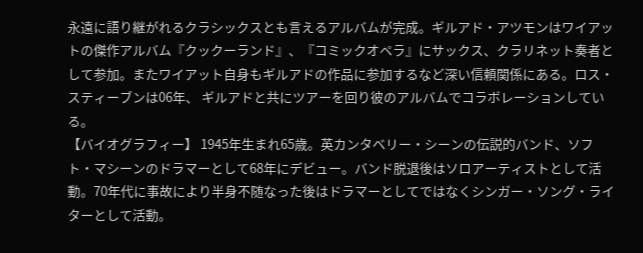永遠に語り継がれるクラシックスとも言えるアルバムが完成。ギルアド・アツモンはワイアットの傑作アルバム『クックーランド』、『コミックオペラ』にサックス、クラリネット奏者として参加。またワイアット自身もギルアドの作品に参加するなど深い信頼関係にある。ロス・スティーブンは06年、 ギルアドと共にツアーを回り彼のアルバムでコラボレーションしている。
【バイオグラフィー】 1945年生まれ65歳。英カンタベリー・シーンの伝説的バンド、ソフト・マシーンのドラマーとして68年にデビュー。バンド脱退後はソロアーティストとして活動。70年代に事故により半身不随なった後はドラマーとしてではなくシンガー・ソング・ライターとして活動。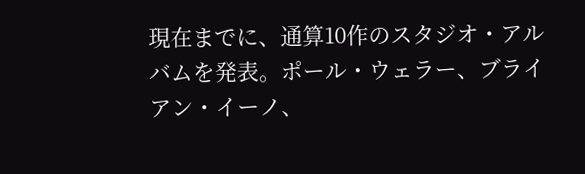現在までに、通算10作のスタジオ・アルバムを発表。ポール・ウェラー、ブライアン・イーノ、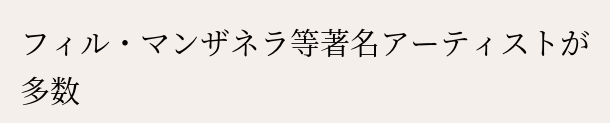フィル・マンザネラ等著名アーティストが多数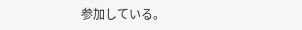参加している。